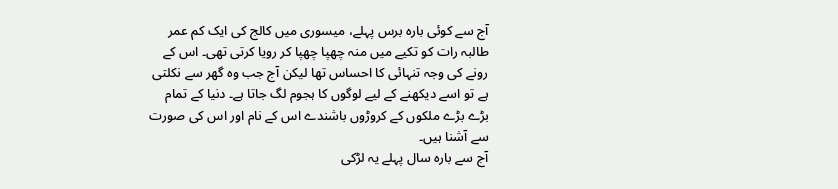آج سے کوئی بارہ برس پہلے، میسوری میں کالج کی ایک کم عمر طالبہ رات کو تکیے میں منہ چھپا چھپا کر رویا کرتی تھی۔ اس کے رونے کی وجہ تنہائی کا احساس تھا لیکن آج جب وہ گھر سے نکلتی ہے تو اسے دیکھنے کے لیے لوگوں کا ہجوم لگ جاتا ہے۔ دنیا کے تمام بڑے بڑے ملکوں کے کروڑوں باشندے اس کے نام اور اس کی صورت سے آشنا ہیں۔
آج سے بارہ سال پہلے یہ لڑکی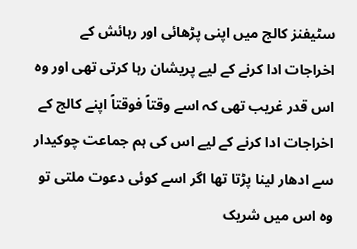سٹیفنز کالج میں اپنی پڑھائی اور رہائش کے اخراجات ادا کرنے کے لیے پریشان رہا کرتی تھی اور وہ اس قدر غریب تھی کہ اسے وقتاً فوقتاً اپنے کالج کے اخراجات ادا کرنے کے لیے اس کی ہم جماعت چوکیدار سے ادھار لینا پڑتا تھا اگر اسے کوئی دعوت ملتی تو وہ اس میں شریک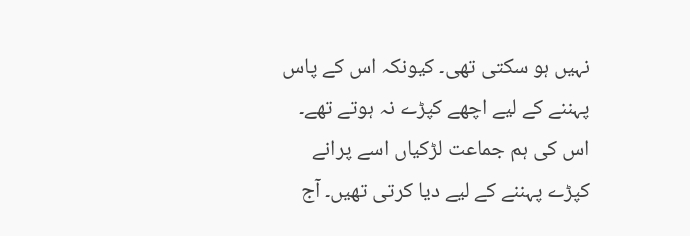نہیں ہو سکتی تھی۔ کیونکہ اس کے پاس پہننے کے لیے اچھے کپڑے نہ ہوتے تھے۔ اس کی ہم جماعت لڑکیاں اسے پرانے کپڑے پہننے کے لیے دیا کرتی تھیں۔ آج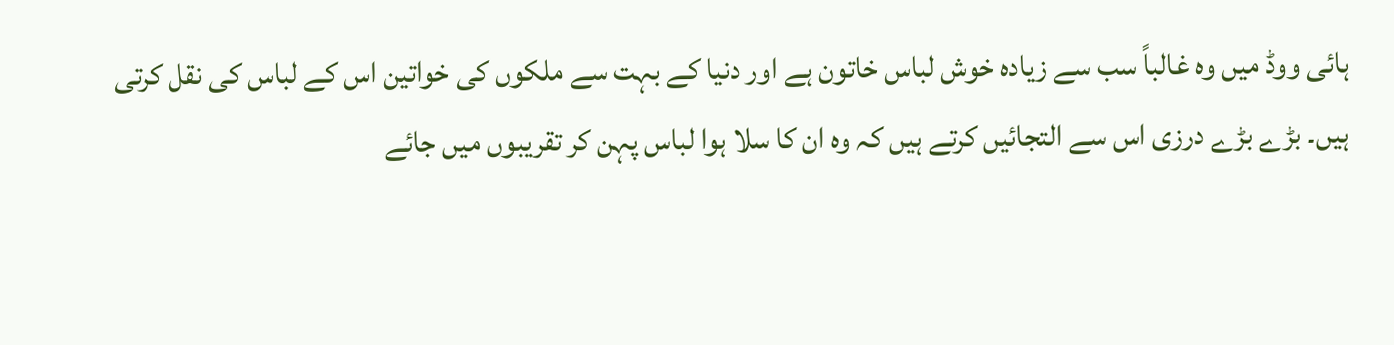ہائی ووڈ میں وہ غالباً سب سے زیادہ خوش لباس خاتون ہے اور دنیا کے بہت سے ملکوں کی خواتین اس کے لباس کی نقل کرتی ہیں۔ بڑے بڑے درزی اس سے التجائیں کرتے ہیں کہ وہ ان کا سلا ہوا لباس پہن کر تقریبوں میں جائے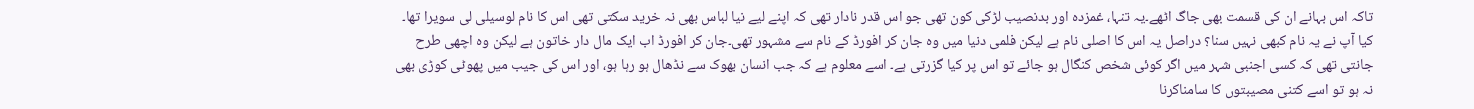تاکہ اس بہانے ان کی قسمت بھی جاگ اٹھے۔یہ تنہا، غمزدہ اور بدنصیب لڑکی کون تھی جو اس قدر نادار تھی کہ اپنے لیے نیا لباس بھی نہ خرید سکتی تھی اس کا نام لوسیلی لی سویرا تھا۔ کیا آپ نے یہ نام کبھی نہیں سنا؟ دراصل یہ اس کا اصلی نام ہے لیکن فلمی دنیا میں وہ جان کر افورڈ کے نام سے مشہور تھی۔جان کر افورڈ اب ایک مال دار خاتون ہے لیکن وہ اچھی طرح جانتی تھی کہ کسی اجنبی شہر میں اگر کوئی شخص کنگال ہو جائے تو اس پر کیا گزرتی ہے۔ اسے معلوم ہے کہ جب انسان بھوک سے نڈھال ہو رہا ہو، اور اس کی جیب میں پھوٹی کوڑی بھی نہ ہو تو اسے کتنی مصیبتوں کا سامناکرنا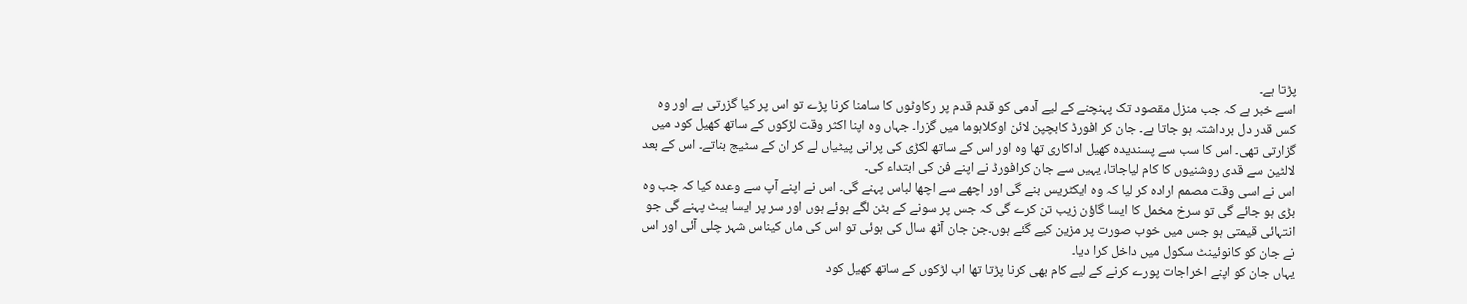پڑتا ہے۔
اسے خبر ہے کہ جب منزل مقصود تک پہنچنے کے لیے آدمی کو قدم قدم پر رکاوٹوں کا سامنا کرنا پڑے تو اس پر کیا گزرتی ہے اور وہ کس قدر دل برداشتہ ہو جاتا ہے۔ جان کر افورڈ کابچپن لائن اوکلاہوما میں گزرا۔ جہاں وہ اپنا اکثر وقت لڑکوں کے ساتھ کھیل کود میں گزارتی تھی۔ اس کا سب سے پسندیدہ کھیل اداکاری تھا وہ اور اس کے ساتھ لکڑی کی پرانی پیٹیاں لے کر ان کے سٹیج بناتے۔ اس کے بعد لالٹین سے قدی روشنیوں کا کام لیاجاتا، یہیں سے جان کرافورڈ نے اپنے فن کی ابتداء کی۔
اس نے اسی وقت مصمم ارادہ کر لیا کہ وہ ایکٹریس بنے گی اور اچھے سے اچھا لباس پہنے گی۔ اس نے اپنے آپ سے وعدہ کیا کہ جب وہ بڑی ہو جائے گی تو سرخ مخمل کا ایسا گاؤن زیب تن کرے گی کہ جس پر سونے کے بٹن لگے ہوئے ہوں اور سر پر ایسا ہیٹ پہنے گی جو انتہائی قیمتی ہو جس میں خوب صورت پر مزین کیے گئے ہوں۔جن جان آٹھ سال کی ہوئی تو اس کی ماں کیناس شہر چلی آئی اور اس نے جان کو کانوئینٹ سکول میں داخل کرا دیا۔
یہاں جان کو اپنے اخراجات پورے کرنے کے لیے کام بھی کرنا پڑتا تھا اب لڑکوں کے ساتھ کھیل کود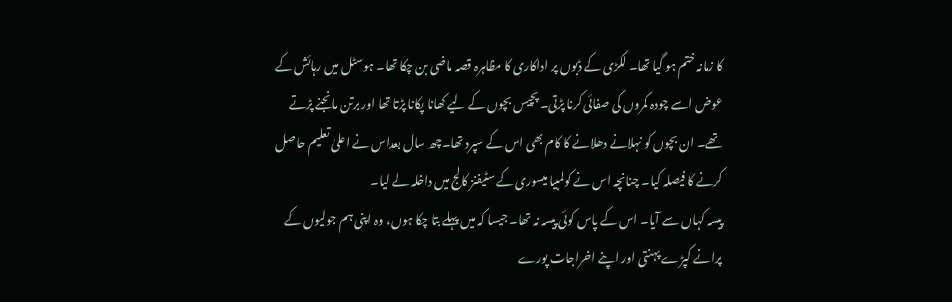کا زمانہ ختم ہو گیا تھا۔ لکڑی کے ڈبوں پر اداکاری کا مظاہرہ قصہ ماضی بن چکا تھا۔ ہوسٹل میں رہائش کے عوض اسے چودہ کمروں کی صفائی کرنا پڑتی۔ پچیس بچوں کے لیے کھانا پکانا پڑتا تھا اور برتن مانجنے پڑتے تھے۔ ان بچوں کو نہلانے دھلانے کا کام بھی اس کے سپرد تھا۔چھ سال بعداس نے اعلیٰ تعلیم حاصل کرنے کا فیصلہ کیا۔ چنانچہ اس نے کولمبیا میسوری کے سٹیفنز کالج میں داخلہ لے لیا۔
پیسہ کہاں سے آیا۔ اس کے پاس کوئی پیسہ نہ تھا۔ جیسا کہ میں پہلے بتا چکا ہوں، وہ اپنی ہم جولیوں کے پرانے کپڑے پہنتی اور اپنے اخراجات پورے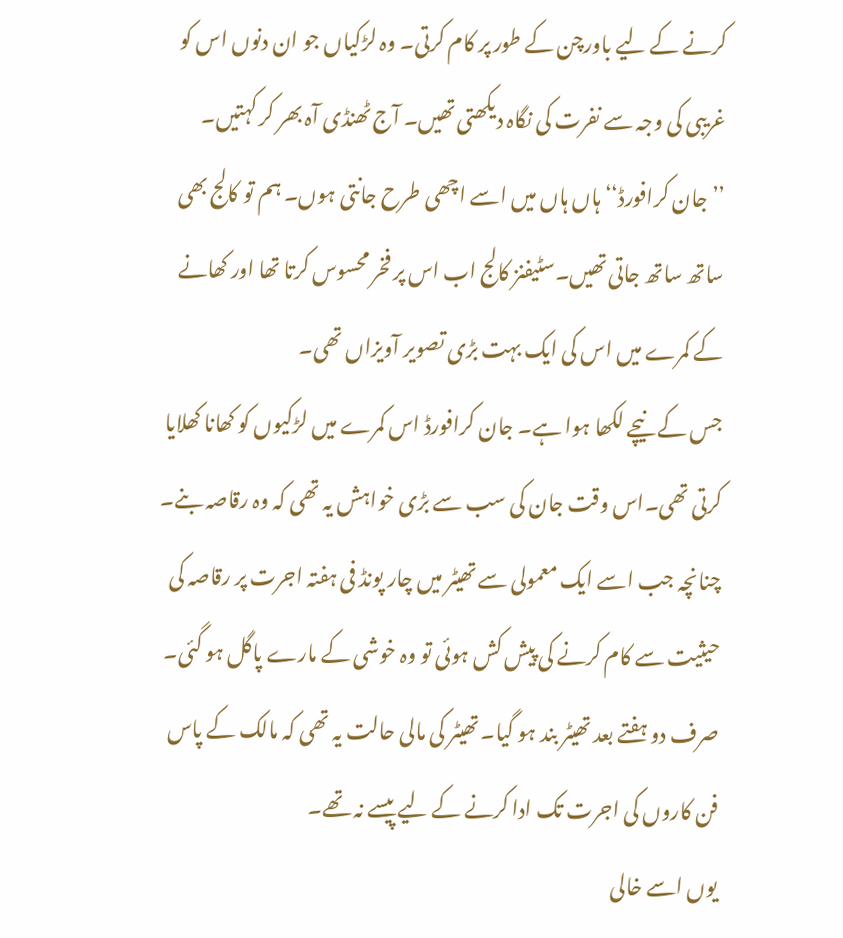کرنے کے لیے باورچن کے طور پر کام کرتی۔ وہ لڑکیاں جو ان دنوں اس کو غریبی کی وجہ سے نفرت کی نگاہ دیکھتی تھیں۔ آج ٹھنڈی آہ بھر کر کہتیں۔ ’’جان کرافورڈ‘‘ ہاں ہاں میں اسے اچھی طرح جانتی ہوں۔ ہم تو کالج بھی ساتھ ساتھ جاتی تھیں۔سٹیفنز کالج اب اس پر فخر محسوس کرتا تھا اور کھانے کے کمرے میں اس کی ایک بہت بڑی تصویر آویزاں تھی۔
جس کے نیچے لکھا ہوا ہے۔ جان کرافورڈ اس کمرے میں لڑکیوں کو کھانا کھلایا کرتی تھی۔اس وقت جان کی سب سے بڑی خواہش یہ تھی کہ وہ رقاصہ بنے۔ چنانچہ جب اسے ایک معمولی سے تھیٹر میں چار پونڈ فی ہفتہ اجرت پر رقاصہ کی حیثیت سے کام کرنے کی پیش کش ہوئی تو وہ خوشی کے مارے پاگل ہو گئی۔ صرف دو ہفتے بعد تھیٹر بند ہو گیا۔ تھیٹر کی مالی حالت یہ تھی کہ مالک کے پاس فن کاروں کی اجرت تک ادا کرنے کے لیے پیسے نہ تھے۔
یوں اسے خالی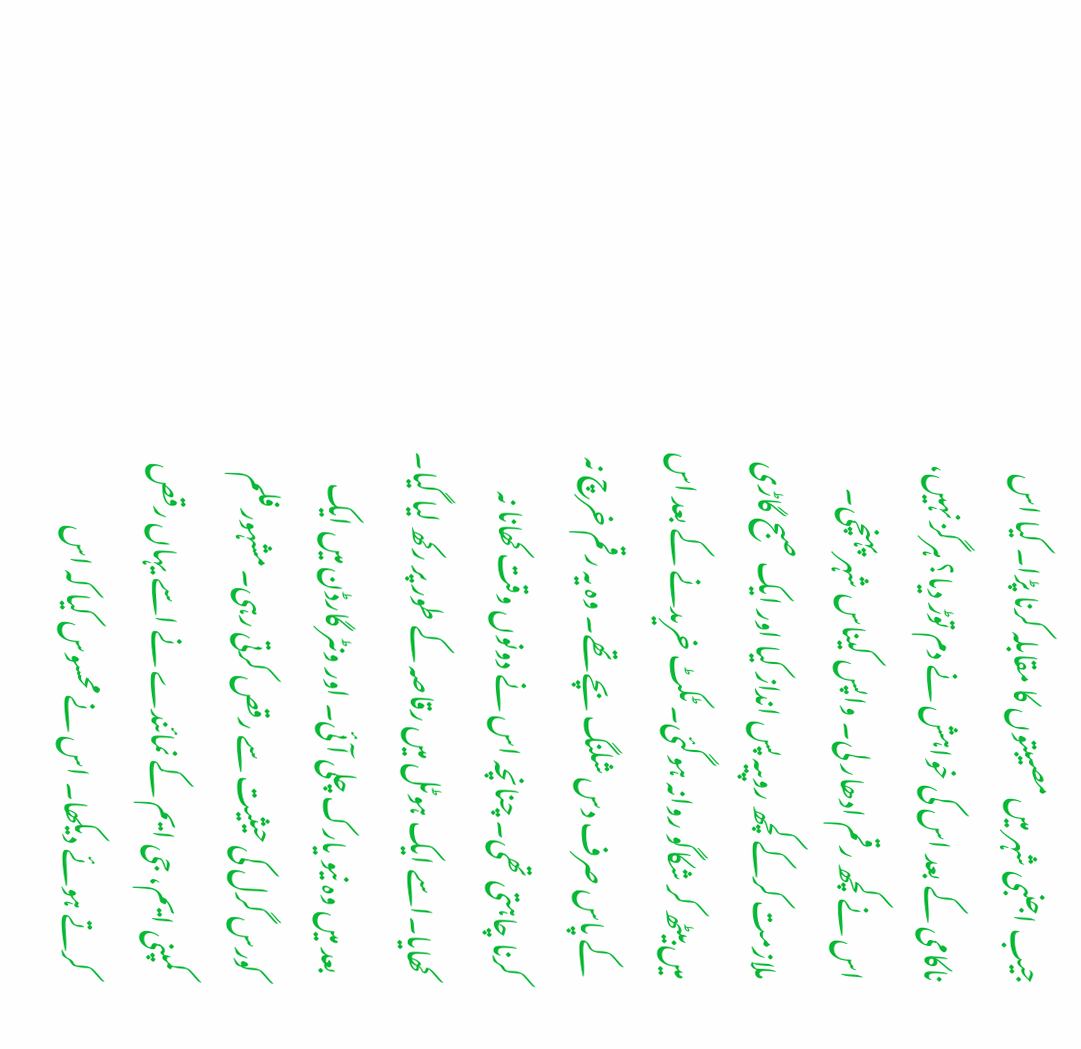جیب اجنبی شہر میں مصیبتوں کا مقابلہ کرنا پڑا۔ کیا اس ناکامی کے بعد اس کی خواہش نے دم توڑ دیا؟ ہرگز نہیں، اس نے کچھ رقم ادھار لی۔ واپس کیناس شہر پہنچی۔ ملازمت کرکے کچھ روپیہ پس انداز کیا اور ایک صبح گاڑی میں بیٹھ کر شکاگو روانہ ہوگئی۔ ٹکٹ خریدنے کے بعد اس کے پاس صرف دس شلنگ بچے تھے۔ وہ یہ رقم خرچ نہ کرنا چاہتی تھی۔ چنانچہ اس نے دونوں وقت کھانا نہ کھایا۔اسے ایک ہوٹل میں رقاصہ کے طور پر رکھ لیا گیا۔
بعد میں وہ نیو یارک چلی آئی۔ اور ونٹر گارڈن میں ایک کورس گرل کی حیثیت سے رقص کرتی رہی۔ مشہور فلم کمپنی ایم، جی ایم کے نمائندے نے اسے یہاں رقص کرتے ہوئے دیکھا۔ اس نے محسوس کیا کہ اس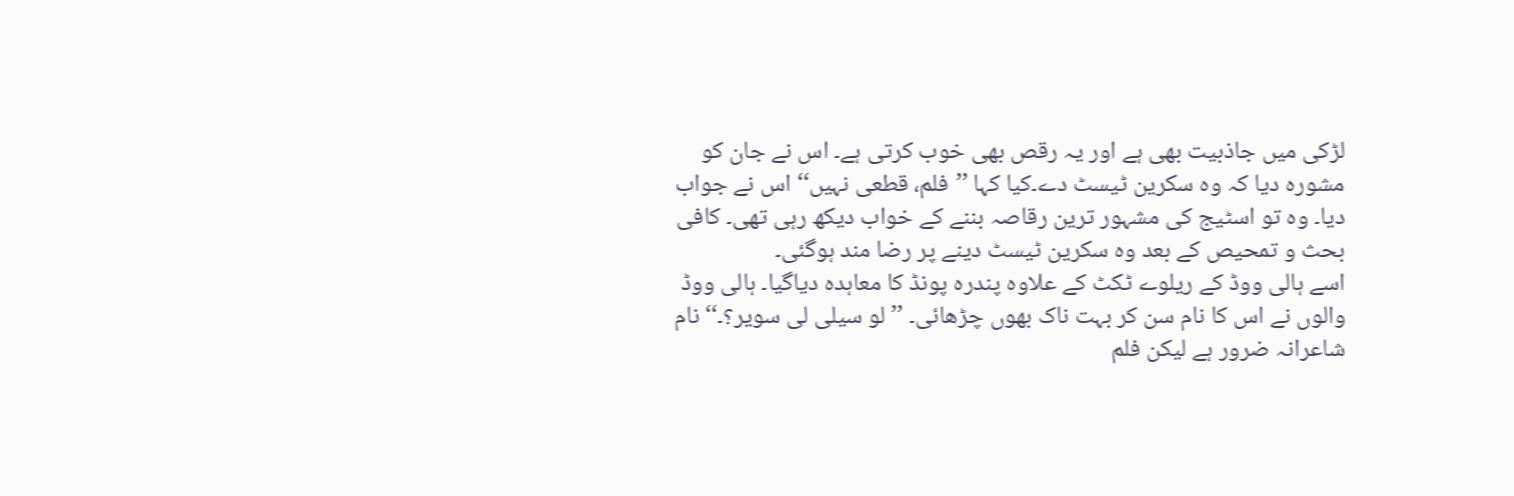لڑکی میں جاذبیت بھی ہے اور یہ رقص بھی خوب کرتی ہے۔ اس نے جان کو مشورہ دیا کہ وہ سکرین ٹیسٹ دے۔کیا کہا ’’فلم، قطعی نہیں‘‘ اس نے جواب دیا۔ وہ تو اسٹیج کی مشہور ترین رقاصہ بننے کے خواب دیکھ رہی تھی۔ کافی بحث و تمحیص کے بعد وہ سکرین ٹیسٹ دینے پر رضا مند ہوگئی۔
اسے ہالی ووڈ کے ریلوے ٹکٹ کے علاوہ پندرہ پونڈ کا معاہدہ دیاگیا۔ ہالی ووڈ والوں نے اس کا نام سن کر بہت ناک بھوں چڑھائی۔ ’’لو سیلی لی سویر؟۔‘‘ نام شاعرانہ ضرور ہے لیکن فلم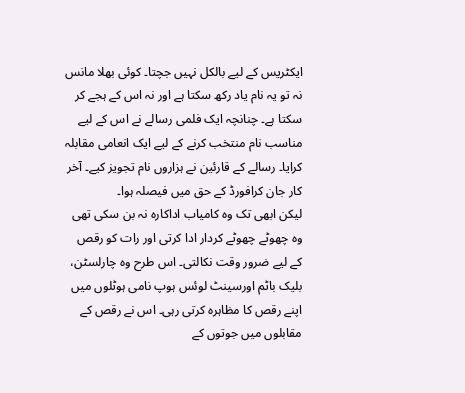ایکٹریس کے لیے بالکل نہیں جچتا۔ کوئی بھلا مانس نہ تو یہ نام یاد رکھ سکتا ہے اور نہ اس کے ہجے کر سکتا ہے۔ چنانچہ ایک فلمی رسالے نے اس کے لیے مناسب نام منتخب کرنے کے لیے ایک انعامی مقابلہ کرایا۔ رسالے کے قارئین نے ہزاروں نام تجویز کیے۔ آخر کار جان کرافورڈ کے حق میں فیصلہ ہوا۔
لیکن ابھی تک وہ کامیاب اداکارہ نہ بن سکی تھی وہ چھوٹے چھوٹے کردار ادا کرتی اور رات کو رقص کے لیے ضرور وقت نکالتی۔ اس طرح وہ چارلسٹن، بلیک باٹم اورسینٹ لوئس ہوپ نامی ہوٹلوں میں اپنے رقص کا مظاہرہ کرتی رہی۔ اس نے رقص کے مقابلوں میں جوتوں کے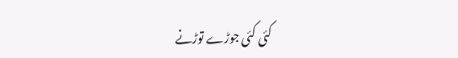کئی کئی جوڑے توڑنے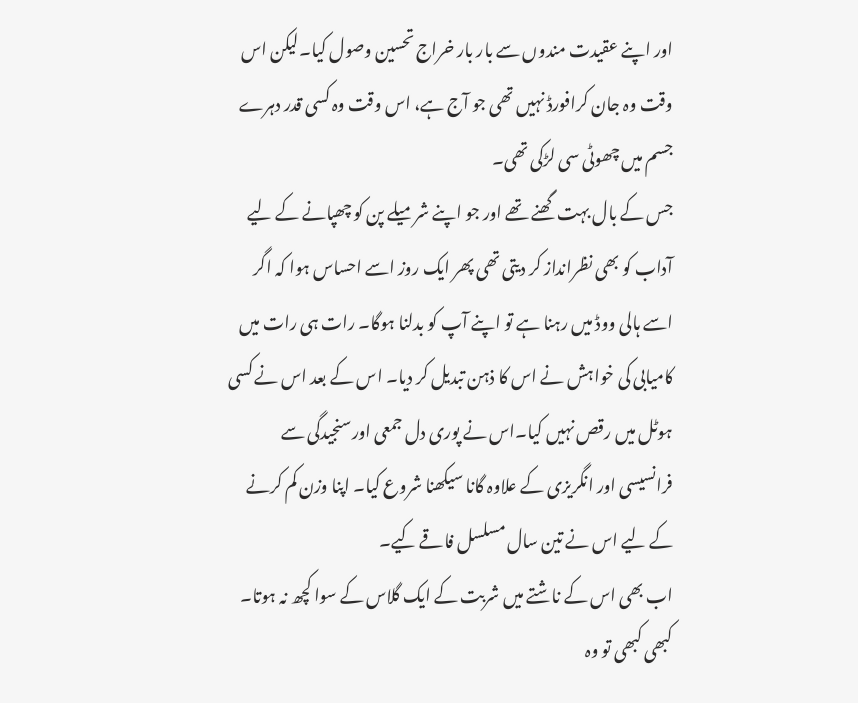اور اپنے عقیدت مندوں سے بار بار خراج تحسین وصول کیا۔لیکن اس وقت وہ جان کرافورڈ نہیں تھی جو آج ہے، اس وقت وہ کسی قدر دہرے جسم میں چھوٹی سی لڑکی تھی۔
جس کے بال بہت گھنے تھے اور جو اپنے شرمیلے پن کو چھپانے کے لیے آداب کو بھی نظرانداز کر دیتی تھی پھر ایک روز اسے احساس ہوا کہ اگر اسے ہالی ووڈ میں رہنا ہے تو اپنے آپ کو بدلنا ہوگا۔ رات ہی رات میں کامیابی کی خواہش نے اس کا ذہن تبدیل کر دیا۔ اس کے بعد اس نے کسی ہوٹل میں رقص نہیں کیا۔اس نے پوری دل جمعی اورسنجیدگی سے فرانسیسی اور انگریزی کے علاوہ گانا سیکھنا شروع کیا۔ اپنا وزن کم کرنے کے لیے اس نے تین سال مسلسل فاقے کیے۔
اب بھی اس کے ناشتے میں شربت کے ایک گلاس کے سوا کچھ نہ ہوتا۔ کبھی کبھی تو وہ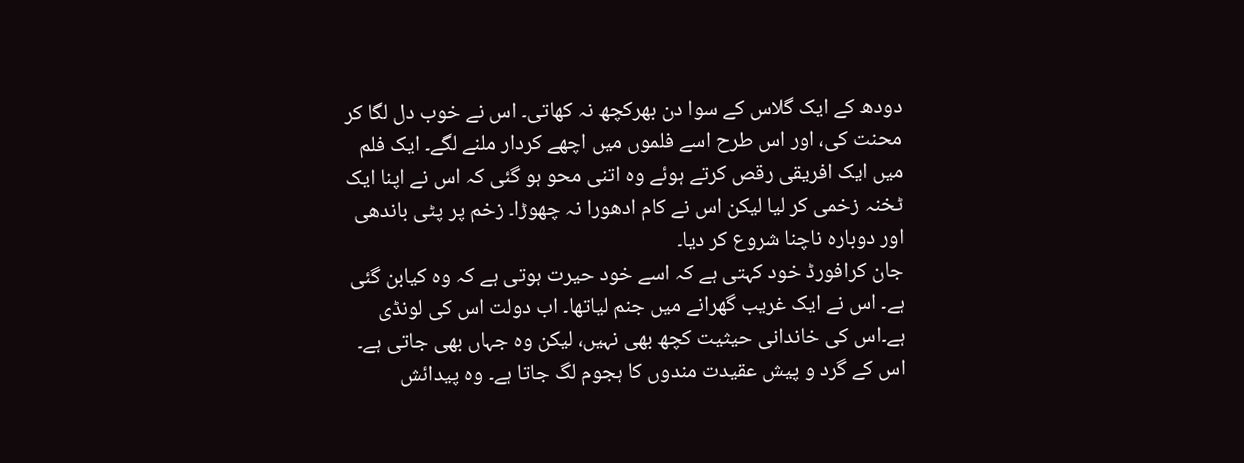دودھ کے ایک گلاس کے سوا دن بھرکچھ نہ کھاتی۔ اس نے خوب دل لگا کر محنت کی، اور اس طرح اسے فلموں میں اچھے کردار ملنے لگے۔ ایک فلم میں ایک افریقی رقص کرتے ہوئے وہ اتنی محو ہو گئی کہ اس نے اپنا ایک ٹخنہ زخمی کر لیا لیکن اس نے کام ادھورا نہ چھوڑا۔ زخم پر پٹی باندھی اور دوبارہ ناچنا شروع کر دیا۔
جان کرافورڈ خود کہتی ہے کہ اسے خود حیرت ہوتی ہے کہ وہ کیابن گئی ہے۔ اس نے ایک غریب گھرانے میں جنم لیاتھا۔ اب دولت اس کی لونڈی ہے۔اس کی خاندانی حیثیت کچھ بھی نہیں، لیکن وہ جہاں بھی جاتی ہے۔ اس کے گرد و پیش عقیدت مندوں کا ہجوم لگ جاتا ہے۔ وہ پیدائش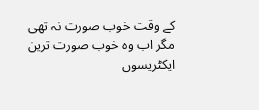کے وقت خوب صورت نہ تھی مگر اب وہ خوب صورت ترین ایکٹریسوں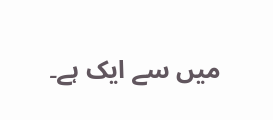میں سے ایک ہے۔